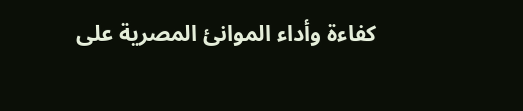كفاءة وأداء الموانئ المصرية على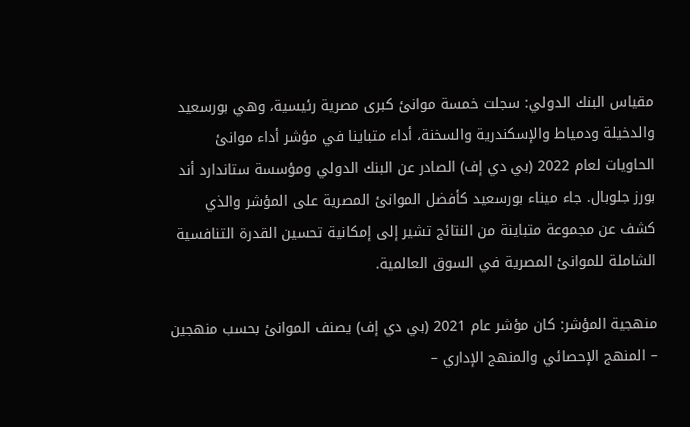مقياس البنك الدولي: سجلت خمسة موانئ كبرى مصرية رئيسية، وهي بورسعيد والدخيلة ودمياط والإسكندرية والسخنة، أداء متباينا في مؤشر أداء موانئ الحاويات لعام 2022 (بي دي إف) الصادر عن البنك الدولي ومؤسسة ستاندارد أند بورز جلوبال. جاء ميناء بورسعيد كأفضل الموانئ المصرية على المؤشر والذي كشف عن مجموعة متباينة من النتائج تشير إلى إمكانية تحسين القدرة التنافسية الشاملة للموانئ المصرية في السوق العالمية.

منهجية المؤشر: كان مؤشر عام 2021 (بي دي إف) يصنف الموانئ بحسب منهجين – المنهج الإحصائي والمنهج الإداري –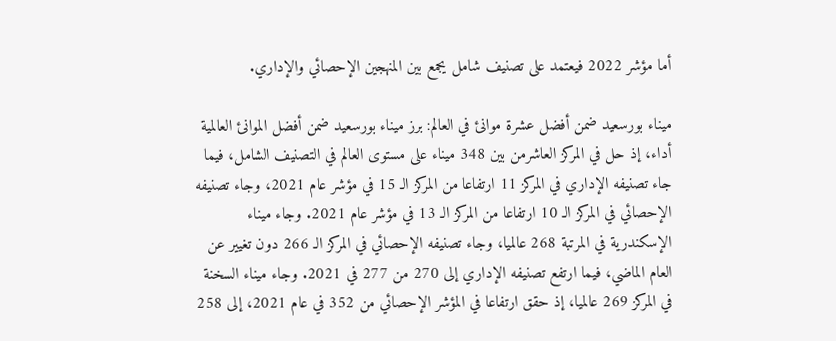أما مؤشر 2022 فيعتمد على تصنيف شامل يجمع بين المنهجين الإحصائي والإداري.

ميناء بورسعيد ضمن أفضل عشرة موانئ في العالم: برز ميناء بورسعيد ضمن أفضل الموانئ العالمية أداء، إذ حل في المركز العاشرمن بين 348 ميناء على مستوى العالم في التصنيف الشامل، فيما جاء تصنيفه الإداري في المركز 11 ارتفاعا من المركز الـ 15 في مؤشر عام 2021، وجاء تصنيفه الإحصائي في المركز الـ 10 ارتفاعا من المركز الـ 13 في مؤشر عام 2021. وجاء ميناء الإسكندرية في المرتبة 268 عالميا، وجاء تصنيفه الإحصائي في المركز الـ 266 دون تغيير عن العام الماضي، فيما ارتفع تصنيفه الإداري إلى 270 من 277 في 2021. وجاء ميناء السخنة في المركز 269 عالميا، إذ حقق ارتفاعا في المؤشر الإحصائي من 352 في عام 2021، إلى 258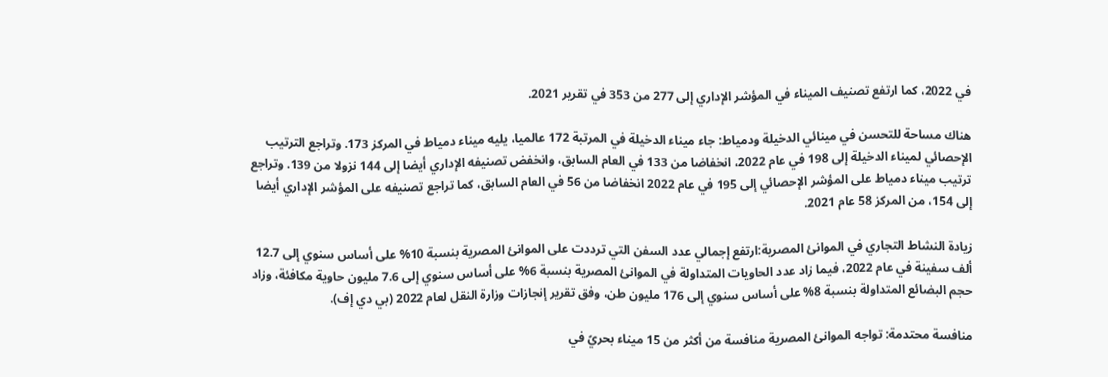في 2022، كما ارتفع تصنيف الميناء في المؤشر الإداري إلى 277 من 353 في تقرير 2021.

هناك مساحة للتحسن في مينائي الدخيلة ودمياط: جاء ميناء الدخيلة في المرتبة 172 عالميا، يليه ميناء دمياط في المركز 173. وتراجع الترتيب الإحصائي لميناء الدخيلة إلى 198 في عام 2022، انخفاضا من 133 في العام السابق، وانخفض تصنيفه الإداري أيضا إلى 144 نزولا من 139. وتراجع ترتيب ميناء دمياط على المؤشر الإحصائي إلى 195 في عام 2022 انخفاضا من 56 في العام السابق، كما تراجع تصنيفه على المؤشر الإداري أيضا إلى 154، من المركز 58 عام 2021.

زيادة النشاط التجاري في الموانئ المصرية:ارتفع إجمالي عدد السفن التي ترددت على الموانئ المصرية بنسبة 10% على أساس سنوي إلى 12.7 ألف سفينة في عام 2022، فيما زاد عدد الحاويات المتداولة في الموانئ المصرية بنسبة 6% على أساس سنوي إلى 7.6 مليون حاوية مكافئة، وزاد حجم البضائع المتداولة بنسبة 8% على أساس سنوي إلى 176 مليون طن، وفق تقرير إنجازات وزارة النقل لعام 2022 (بي دي إف).

منافسة محتدمة: تواجه الموانئ المصرية منافسة من أكثر من 15 ميناء بحريً في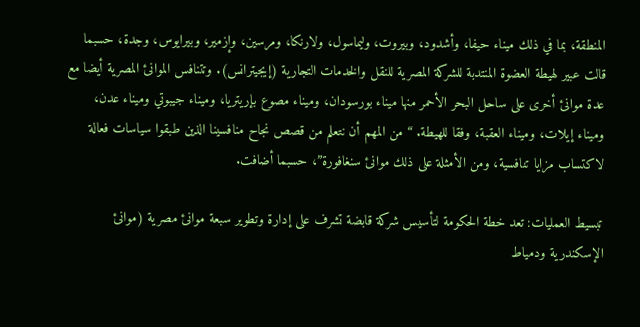المنطقة، بما في ذلك ميناء حيفا، وأشدود، وبيروت، وليماسول، ولارنكا، ومرسين، وإزمير، وبيرايوس، وجدة، حسبما قالت عبير لهيطة العضوة المنتدبة للشركة المصرية للنقل والخدمات التجارية (إيجيترانس). وتتنافس الموانئ المصرية أيضا مع عدة موانئ أخرى على ساحل البحر الأحمر منها ميناء بورسودان، وميناء مصوع بإريتريا، وميناء جيبوتي وميناء عدن، وميناء إيلات، وميناء العقبة، وفقا للهيطة. “من المهم أن نتعلم من قصص نجاح منافسينا الذين طبقوا سياسات فعالة لاكتساب مزايا تنافسية، ومن الأمثلة على ذلك موانئ سنغافورة”، حسبما أضافت.

تبسيط العمليات: تعد خطة الحكومة لتأسيس شركة قابضة تشرف على إدارة وتطوير سبعة موانئ مصرية (موانئ الإسكندرية ودمياط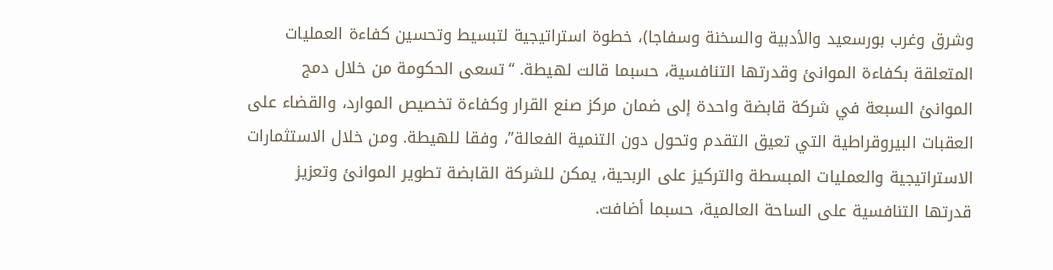وشرق وغرب بورسعيد والأدبية والسخنة وسفاجا)، خطوة استراتيجية لتبسيط وتحسين كفاءة العمليات المتعلقة بكفاءة الموانئ وقدرتها التنافسية، حسبما قالت لهيطة. “تسعى الحكومة من خلال دمج الموانئ السبعة في شركة قابضة واحدة إلى ضمان مركز صنع القرار وكفاءة تخصيص الموارد، والقضاء على العقبات البيروقراطية التي تعيق التقدم وتحول دون التنمية الفعالة”، وفقا للهيطة. ومن خلال الاستثمارات الاستراتيجية والعمليات المبسطة والتركيز على الربحية، يمكن للشركة القابضة تطوير الموانئ وتعزيز قدرتها التنافسية على الساحة العالمية، حسبما أضافت.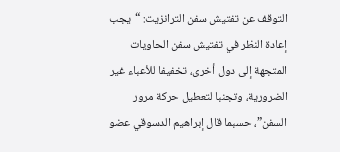التوقف عن تفتيش سفن الترانزيت: “يجب إعادة النظر في تفتيش سفن الحاويات المتجهة إلى دول أخرى، تخفيفا للأعباء غير الضرورية، وتجنبا لتعطيل حركة مرور السفن”، حسبما قال إبراهيم الدسوقي عضو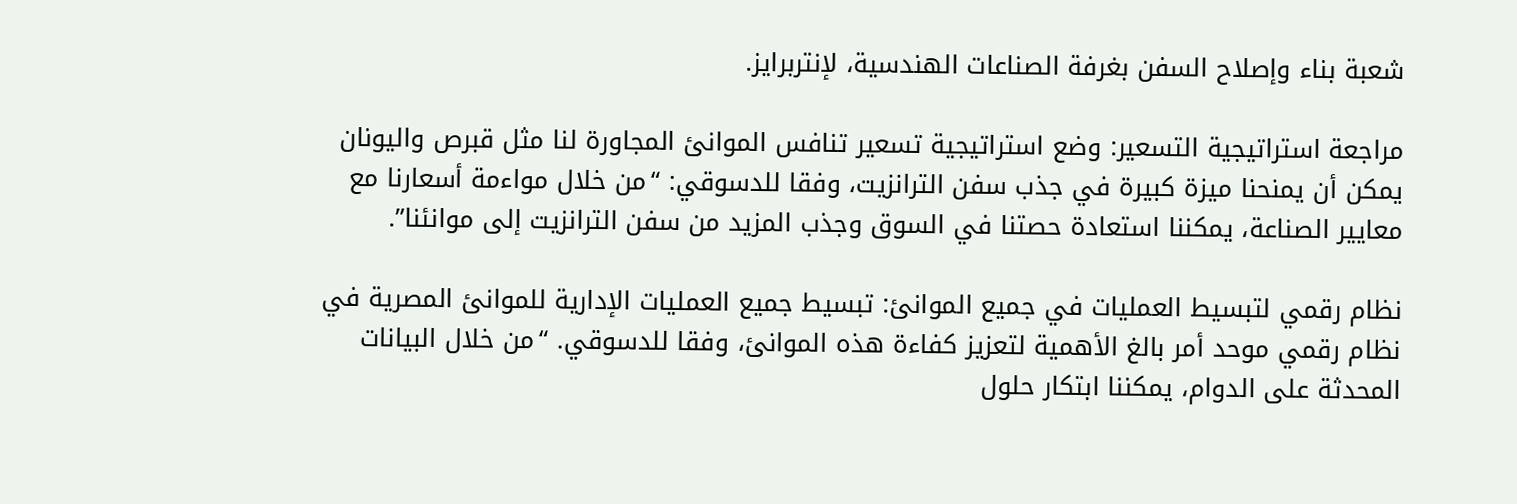شعبة بناء وإصلاح السفن بغرفة الصناعات الهندسية، لإنتربرايز.

مراجعة استراتيجية التسعير: وضع استراتيجية تسعير تنافس الموانئ المجاورة لنا مثل قبرص واليونان يمكن أن يمنحنا ميزة كبيرة في جذب سفن الترانزيت، وفقا للدسوقي: “من خلال مواءمة أسعارنا مع معايير الصناعة، يمكننا استعادة حصتنا في السوق وجذب المزيد من سفن الترانزيت إلى موانئنا”.

نظام رقمي لتبسيط العمليات في جميع الموانئ: تبسيط جميع العمليات الإدارية للموانئ المصرية في نظام رقمي موحد أمر بالغ الأهمية لتعزيز كفاءة هذه الموانئ، وفقا للدسوقي. “من خلال البيانات المحدثة على الدوام، يمكننا ابتكار حلول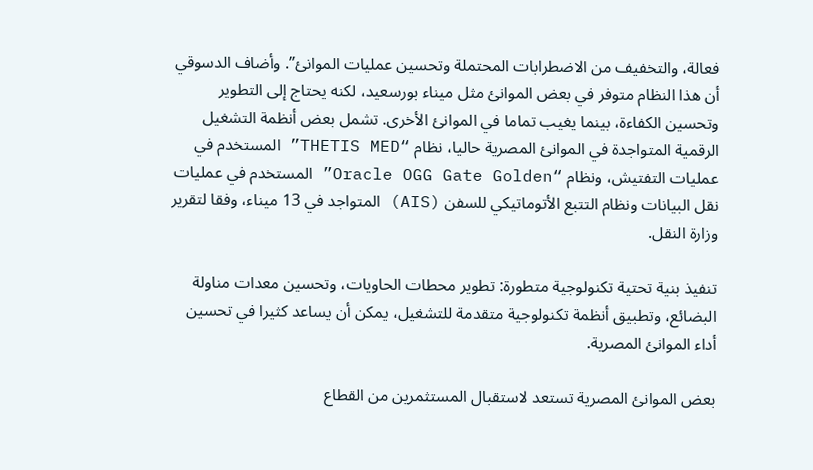فعالة، والتخفيف من الاضطرابات المحتملة وتحسين عمليات الموانئ”. وأضاف الدسوقي أن هذا النظام متوفر في بعض الموانئ مثل ميناء بورسعيد، لكنه يحتاج إلى التطوير وتحسين الكفاءة، بينما يغيب تماما في الموانئ الأخرى. تشمل بعض أنظمة التشغيل الرقمية المتواجدة في الموانئ المصرية حاليا، نظام “THETIS MED” المستخدم في عمليات التفتيش، ونظام “Oracle OGG Gate Golden” المستخدم في عمليات نقل البيانات ونظام التتبع الأتوماتيكي للسفن (AIS) المتواجد في 13 ميناء، وفقا لتقرير وزارة النقل.

تنفيذ بنية تحتية تكنولوجية متطورة: تطوير محطات الحاويات، وتحسين معدات مناولة البضائع، وتطبيق أنظمة تكنولوجية متقدمة للتشغيل، يمكن أن يساعد كثيرا في تحسين أداء الموانئ المصرية.

بعض الموانئ المصرية تستعد لاستقبال المستثمرين من القطاع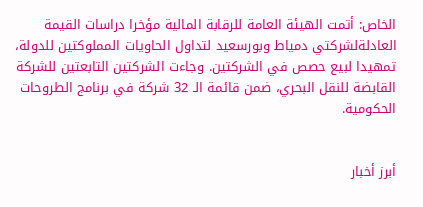الخاص: أتمت الهيئة العامة للرقابة المالية مؤخرا دراسات القيمة العادلةلشركتي دمياط وبورسعيد لتداول الحاويات المملوكتين للدولة، تمهيدا لبيع حصص في الشركتين. وجاءت الشركتين التابعتين للشركة القابضة للنقل البحري، ضمن قائمة الـ 32 شركة في برنامج الطروحات الحكومية.


أبرز أخبار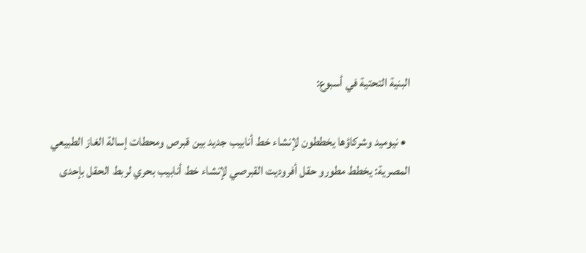البنية التحتية في أسبوع:

  • نيوميد وشركاؤها يخططون لإنشاء خط أنابيب جديد بين قبرص ومحطات إسالة الغاز الطبيعي المصرية: يخطط مطورو حقل أفروديت القبرصي لإنشاء خط أنابيب بحري لربط الحقل بإحدى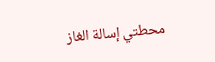محطتي إسالة الغاز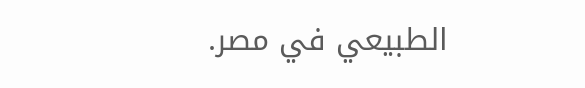الطبيعي في مصر.